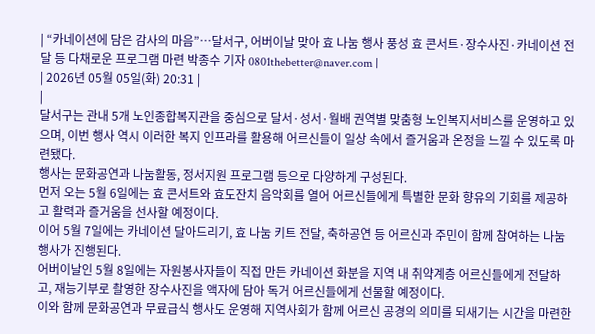| “카네이션에 담은 감사의 마음”…달서구, 어버이날 맞아 효 나눔 행사 풍성 효 콘서트·장수사진·카네이션 전달 등 다채로운 프로그램 마련 박종수 기자 0801thebetter@naver.com |
| 2026년 05월 05일(화) 20:31 |
|
달서구는 관내 5개 노인종합복지관을 중심으로 달서·성서·월배 권역별 맞춤형 노인복지서비스를 운영하고 있으며, 이번 행사 역시 이러한 복지 인프라를 활용해 어르신들이 일상 속에서 즐거움과 온정을 느낄 수 있도록 마련됐다.
행사는 문화공연과 나눔활동, 정서지원 프로그램 등으로 다양하게 구성된다.
먼저 오는 5월 6일에는 효 콘서트와 효도잔치 음악회를 열어 어르신들에게 특별한 문화 향유의 기회를 제공하고 활력과 즐거움을 선사할 예정이다.
이어 5월 7일에는 카네이션 달아드리기, 효 나눔 키트 전달, 축하공연 등 어르신과 주민이 함께 참여하는 나눔 행사가 진행된다.
어버이날인 5월 8일에는 자원봉사자들이 직접 만든 카네이션 화분을 지역 내 취약계층 어르신들에게 전달하고, 재능기부로 촬영한 장수사진을 액자에 담아 독거 어르신들에게 선물할 예정이다.
이와 함께 문화공연과 무료급식 행사도 운영해 지역사회가 함께 어르신 공경의 의미를 되새기는 시간을 마련한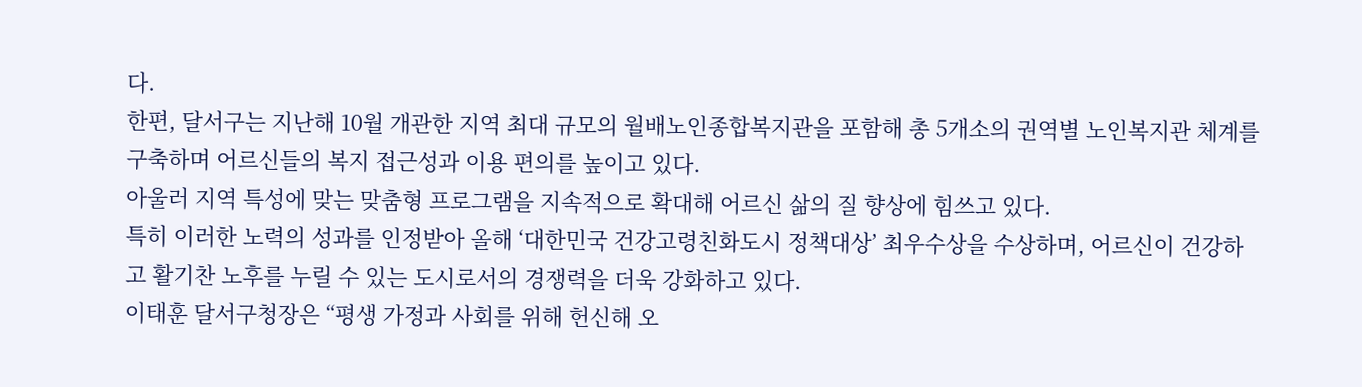다.
한편, 달서구는 지난해 10월 개관한 지역 최대 규모의 월배노인종합복지관을 포함해 총 5개소의 권역별 노인복지관 체계를 구축하며 어르신들의 복지 접근성과 이용 편의를 높이고 있다.
아울러 지역 특성에 맞는 맞춤형 프로그램을 지속적으로 확대해 어르신 삶의 질 향상에 힘쓰고 있다.
특히 이러한 노력의 성과를 인정받아 올해 ‘대한민국 건강고령친화도시 정책대상’ 최우수상을 수상하며, 어르신이 건강하고 활기찬 노후를 누릴 수 있는 도시로서의 경쟁력을 더욱 강화하고 있다.
이태훈 달서구청장은 “평생 가정과 사회를 위해 헌신해 오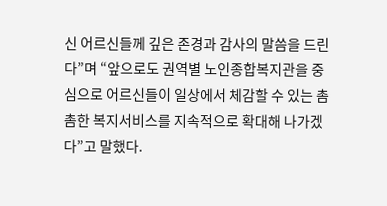신 어르신들께 깊은 존경과 감사의 말씀을 드린다”며 “앞으로도 권역별 노인종합복지관을 중심으로 어르신들이 일상에서 체감할 수 있는 촘촘한 복지서비스를 지속적으로 확대해 나가겠다”고 말했다.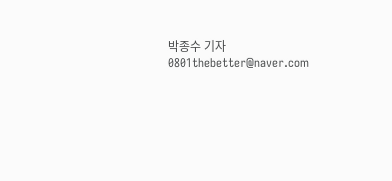박종수 기자 0801thebetter@naver.com